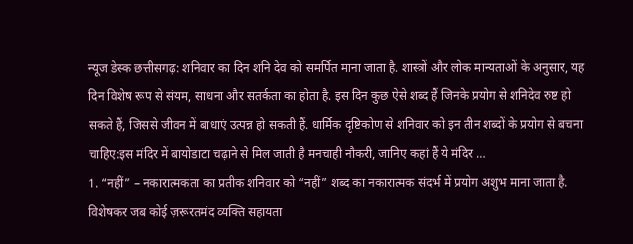न्यूज डेस्क छत्तीसगढ़: शनिवार का दिन शनि देव को समर्पित माना जाता है. शास्त्रों और लोक मान्यताओं के अनुसार, यह दिन विशेष रूप से संयम, साधना और सतर्कता का होता है. इस दिन कुछ ऐसे शब्द हैं जिनके प्रयोग से शनिदेव रुष्ट हो सकते हैं, जिससे जीवन में बाधाएं उत्पन्न हो सकती हैं. धार्मिक दृष्टिकोण से शनिवार को इन तीन शब्दों के प्रयोग से बचना चाहिए:इस मंदिर में बायोडाटा चढ़ाने से मिल जाती है मनचाही नौकरी, जानिए कहां हैं ये मंदिर …
1. “नहीं” – नकारात्मकता का प्रतीक शनिवार को “नहीं” शब्द का नकारात्मक संदर्भ में प्रयोग अशुभ माना जाता है. विशेषकर जब कोई ज़रूरतमंद व्यक्ति सहायता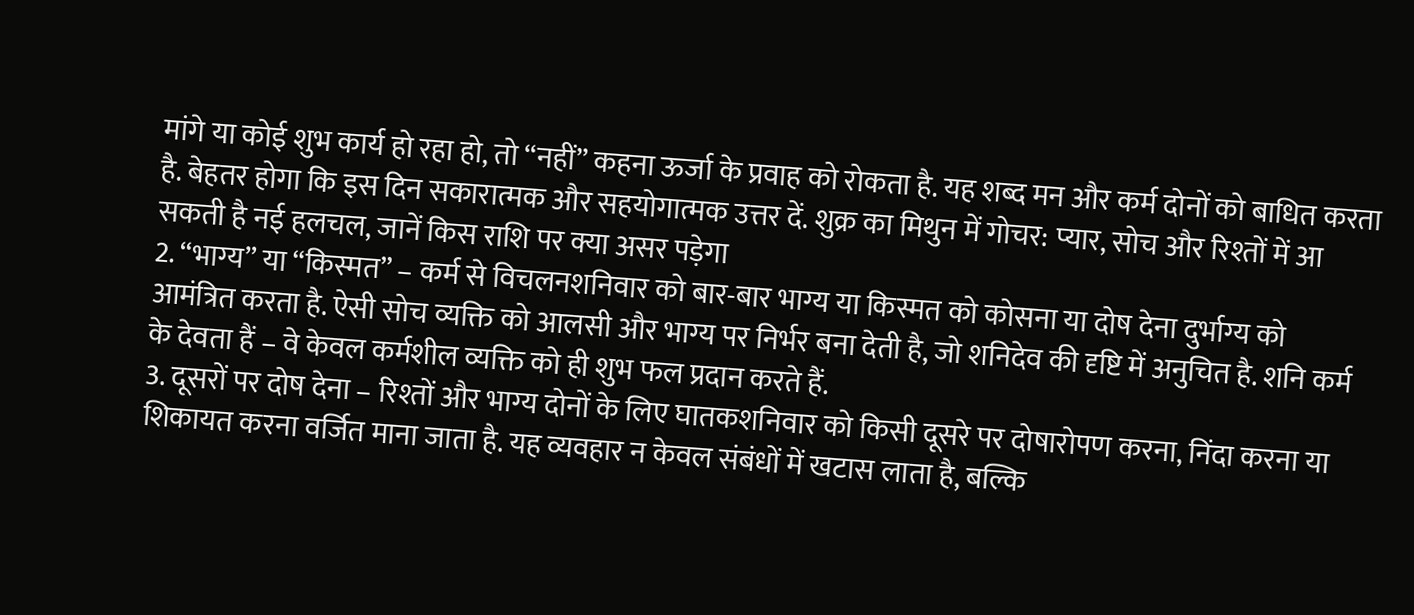मांगे या कोई शुभ कार्य हो रहा हो, तो “नहीं” कहना ऊर्जा के प्रवाह को रोकता है. यह शब्द मन और कर्म दोनों को बाधित करता है. बेहतर होगा कि इस दिन सकारात्मक और सहयोगात्मक उत्तर दें. शुक्र का मिथुन में गोचर: प्यार, सोच और रिश्तों में आ सकती है नई हलचल, जानें किस राशि पर क्या असर पड़ेगा
2. “भाग्य” या “किस्मत” – कर्म से विचलनशनिवार को बार-बार भाग्य या किस्मत को कोसना या दोष देना दुर्भाग्य को आमंत्रित करता है. ऐसी सोच व्यक्ति को आलसी और भाग्य पर निर्भर बना देती है, जो शनिदेव की दृष्टि में अनुचित है. शनि कर्म के देवता हैं – वे केवल कर्मशील व्यक्ति को ही शुभ फल प्रदान करते हैं.
3. दूसरों पर दोष देना – रिश्तों और भाग्य दोनों के लिए घातकशनिवार को किसी दूसरे पर दोषारोपण करना, निंदा करना या शिकायत करना वर्जित माना जाता है. यह व्यवहार न केवल संबंधों में खटास लाता है, बल्कि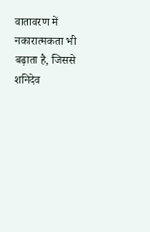वातावरण में नकारात्मकता भी बढ़ाता है, जिससे शनिदेव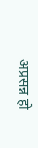अप्रसन्न हो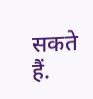सकते हैं.